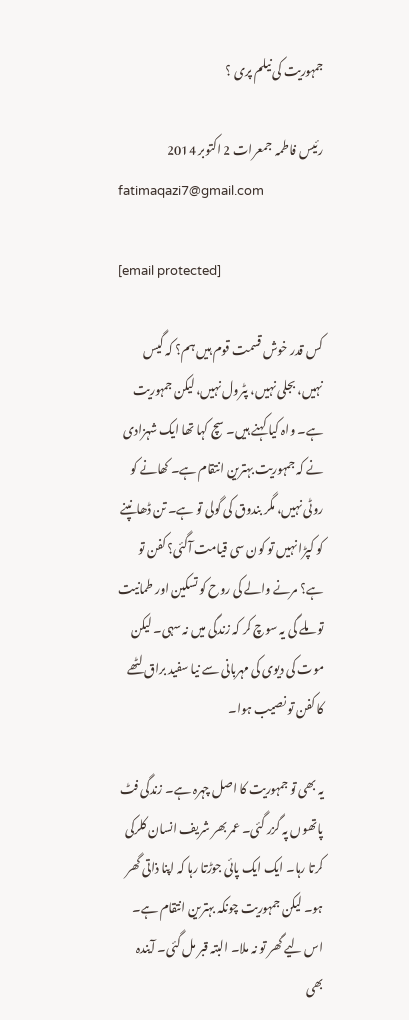جمہوریت کی نیلم پری ؟

رئیس فاطمہ  جمعرات 2 اکتوبر 2014
fatimaqazi7@gmail.com

[email protected]

کس قدر خوش قسمت قوم ہیں ہم؟ کہ گیس نہیں، بجلی نہیں، پٹرول نہیں، لیکن جمہوریت ہے۔ واہ کیا کہنے ہیں۔ سچ کہا تھا ایک شہزادی نے کہ جمہوریت بہترین انتقام ہے۔ کھانے کو روٹی نہیں، مگر بندوق کی گولی تو ہے۔ تن ڈھانپنے کو کپڑا نہیں تو کون سی قیامت آگئی؟ کفن تو ہے؟ مرنے والے کی روح کو تسکین اور طمانیت تو ملے گی یہ سوچ کر کہ زندگی میں نہ سہی۔ لیکن موت کی دیوی کی مہربانی سے نیا سفید براق لٹھے کا کفن تو نصیب ہوا۔

یہ بھی تو جمہوریت کا اصل چہرہ ہے۔ زندگی فٹ پاتھوں پہ گزر گئی۔ عمر بھر شریف انسان کلرکی کرتا رہا۔ ایک ایک پائی جوڑتا رہا کہ اپنا ذاتی گھر ہو۔ لیکن جمہوریت چونکہ بہترین انتقام ہے۔ اس لیے گھر تو نہ ملا۔ البتہ قبر مل گئی۔ آیندہ بھی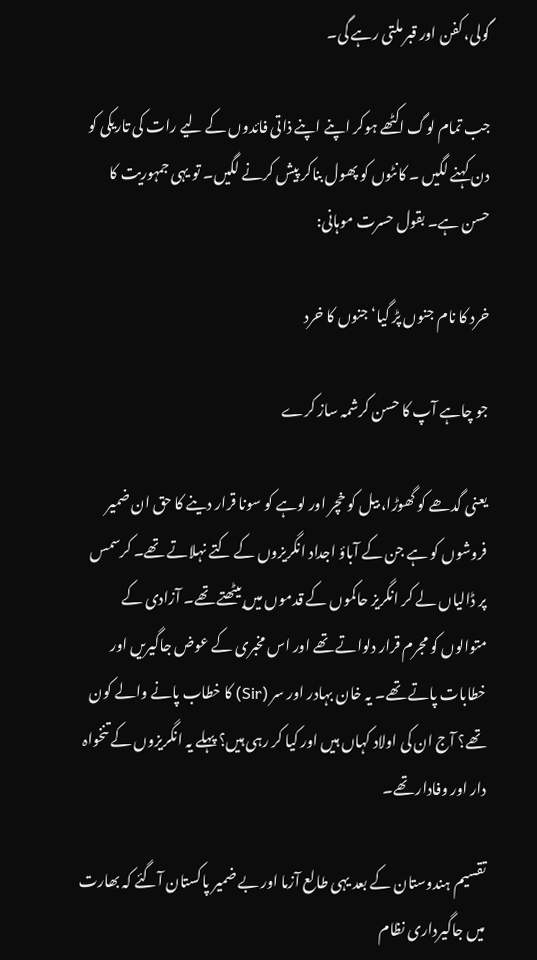گولی، کفن اور قبر ملتی رہے گی۔

جب تمام لوگ اکٹھے ہوکر اپنے اپنے ذاتی فائدوں کے لیے رات کی تاریکی کو دن کہنے لگیں ۔ کانٹوں کو پھول بناکر پیش کرنے لگیں۔ تو یہی جمہوریت کا حسن ہے۔ بقول حسرت موہانی:

خرد کا نام جنوں پڑ گیا‘ جنوں کا خرد

جو چاہے آپ کا حسن کرشمہ ساز کرے

یعنی گدھے کو گھوڑا، بیل کو خچر اور لوہے کو سونا قرار دینے کا حق ان ضمیر فروشوں کو ہے جن کے آباؤ اجداد انگریزوں کے کتے نہلاتے تھے۔ کرسمس پر ڈالیاں لے کر انگریز حاکموں کے قدموں میں بیٹھتے تھے۔ آزادی کے متوالوں کو مجرم قرار دلواتے تھے اور اس مخبری کے عوض جاگیریں اور خطابات پاتے تھے۔ یہ خان بہادر اور سر (Sir) کا خطاب پانے والے کون تھے؟ آج ان کی اولاد کہاں ہیں اور کیا کر رہی ہیں؟ پہلے یہ انگریزوں کے تنخواہ دار اور وفادار تھے۔

تقسیم ہندوستان کے بعد یہی طالع آزما اور بے ضمیر پاکستان آگئے کہ بھارت میں جاگیرداری نظام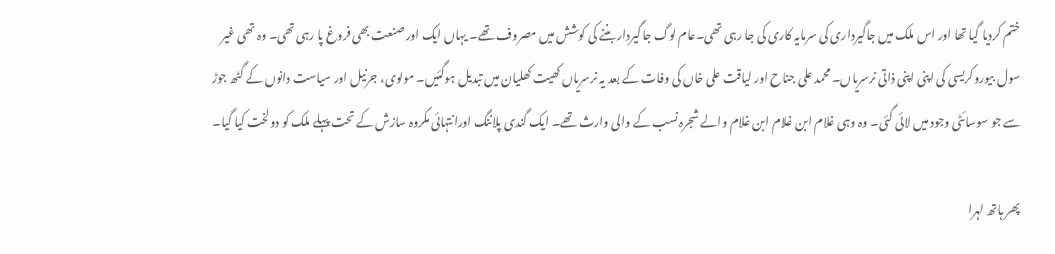ختم کردیا گیا تھا اور اس ملک میں جاگیرداری کی سرمایہ کاری کی جا رہی تھی۔عام لوگ جاگیردار بننے کی کوشش میں مصروف تھے۔ یہاں ایک اور صنعت بھی فروغ پا رہی تھی۔ وہ تھی غیر سول بیوروکریسی کی اپنی اپنی ذاتی نرسریاں۔ محمد علی جناح اور لیاقت علی خاں کی وفات کے بعد یہ نرسریاں کھیت کھلیان میں تبدیل ہوگئیں۔ مولوی، جرنیل اور سیاست دانوں کے گٹھ جوڑ سے جو سوسائٹی وجود میں لائی گئی۔ وہ وہی غلام ابن غلام ابن غلام والے شجرہ نسب کے والی وارث تھے۔ ایک گندی پلاننگ اورانتہائی مکروہ سازش کے تحت پہلے ملک کو دولخت کیا گیا۔

پھر ہاتھ لہرا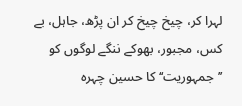لہرا کر، چیخ چیخ کر ان پڑھ، جاہل، بے کس، مجبور، بھوکے ننگے لوگوں کو ’’جمہوریت‘‘ کا حسین چہرہ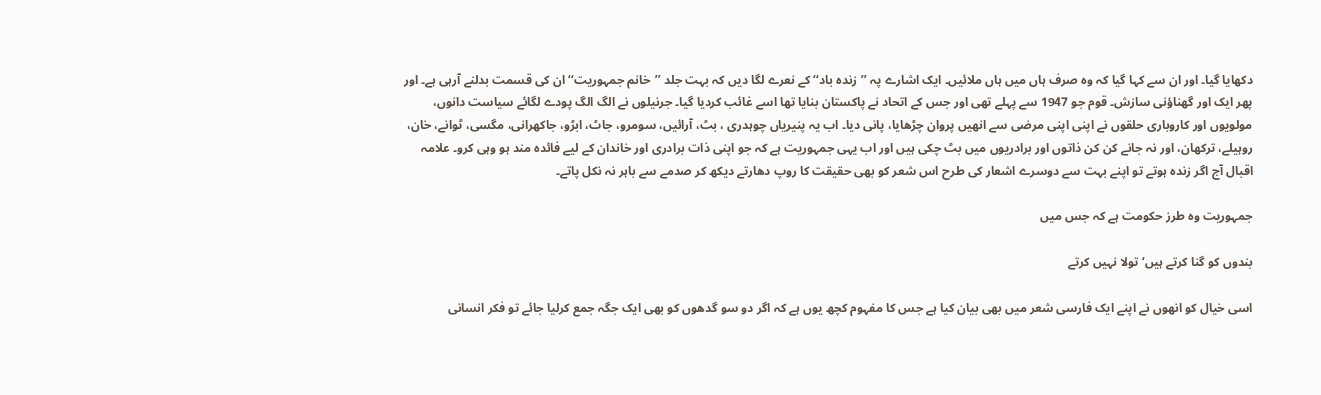دکھایا گیا۔ اور ان سے کہا گیا کہ وہ صرف ہاں میں ہاں ملائیں۔ ایک اشارے پہ ’’زندہ باد‘‘ کے نعرے لگا دیں کہ بہت جلد ’’خانم جمہوریت‘‘ ان کی قسمت بدلنے آرہی ہے۔ اور پھر ایک اور گھناؤنی سازش۔ قوم جو 1947 سے پہلے تھی اور جس کے اتحاد نے پاکستان بنایا تھا اسے غائب کردیا گیا۔ جرنیلوں نے الگ الگ پودے لگائے سیاست دانوں، مولویوں اور کاروباری حلقوں نے اپنی اپنی مرضی سے انھیں پروان چڑھایا، پانی دیا۔ اب یہ پنیریاں چوہدری ، بٹ، آرائیں، سومرو، جاٹ، ابڑو، جاکھرانی، مگسی، ٹوانے، خان، روہیلے، ترکھان، اور نہ جانے کن کن ذاتوں اور برادریوں میں بٹ چکی ہیں اور اب یہی جمہوریت ہے کہ جو اپنی ذات برادری اور خاندان کے لیے فائدہ مند ہو وہی کرو۔ علامہ اقبال آج اگر زندہ ہوتے تو اپنے بہت سے دوسرے اشعار کی طرح اس شعر کو بھی حقیقت کا روپ دھارتے دیکھ کر صدمے سے باہر نہ نکل پاتے۔

جمہوریت وہ طرز حکومت ہے کہ جس میں

بندوں کو گنا کرتے ہیں‘ تولا نہیں کرتے

اسی خیال کو انھوں نے اپنے ایک فارسی شعر میں بھی بیان کیا ہے جس کا مفہوم کچھ یوں ہے کہ اگر دو سو گدھوں کو بھی ایک جگہ جمع کرلیا جائے تو فکر انسانی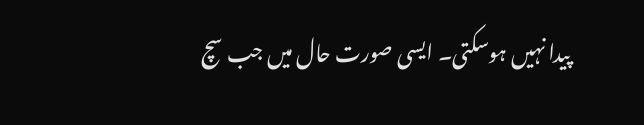پیدا نہیں ہوسکتی۔ ایسی صورت حال میں جب سچ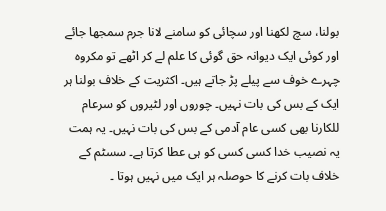بولنا، سچ لکھنا اور سچائی کو سامنے لانا جرم سمجھا جائے اور کوئی ایک دیوانہ حق گوئی کا علم لے کر اٹھے تو مکروہ چہرے خوف سے پیلے پڑ جاتے ہیں۔ اکثریت کے خلاف بولنا ہر ایک کے بس کی بات نہیں۔ چوروں اور لٹیروں کو سرعام للکارنا بھی کسی عام آدمی کے بس کی بات نہیں۔ یہ ہمت یہ نصیب خدا کسی کسی کو ہی عطا کرتا ہے۔ سسٹم کے خلاف بات کرنے کا حوصلہ ہر ایک میں نہیں ہوتا ۔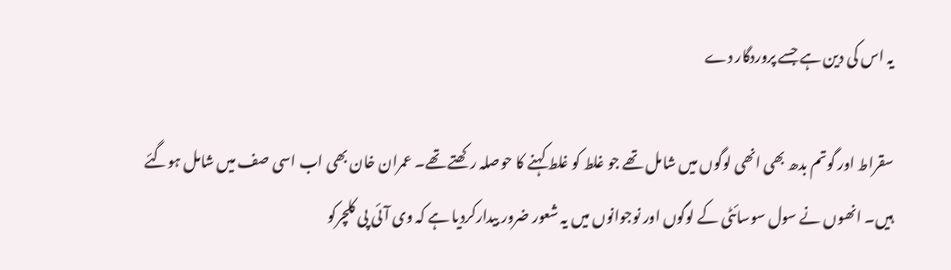یہ اس کی دین ہے جسے پروردگار دے

سقراط اور گوتم بدھ بھی انھی لوگوں میں شامل تھے جو غلط کو غلط کہنے کا حوصلہ رکھتے تھے۔ عمران خان بھی اب اسی صف میں شامل ہوگئے ہیں۔ انھوں نے سول سوسائٹی کے لوگوں اور نوجوانوں میں یہ شعور ضرور بیدارکردیا ہے کہ وی آئی پی کلچرکو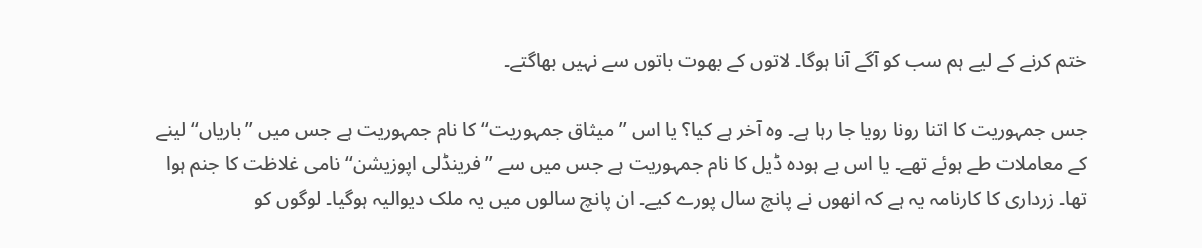ختم کرنے کے لیے ہم سب کو آگے آنا ہوگا۔ لاتوں کے بھوت باتوں سے نہیں بھاگتے۔

جس جمہوریت کا اتنا رونا رویا جا رہا ہے۔ وہ آخر ہے کیا؟ یا اس ’’میثاق جمہوریت‘‘ کا نام جمہوریت ہے جس میں ’’باریاں‘‘ لینے کے معاملات طے ہوئے تھے۔ یا اس بے ہودہ ڈیل کا نام جمہوریت ہے جس میں سے ’’فرینڈلی اپوزیشن‘‘ نامی غلاظت کا جنم ہوا تھا۔ زرداری کا کارنامہ یہ ہے کہ انھوں نے پانچ سال پورے کیے۔ ان پانچ سالوں میں یہ ملک دیوالیہ ہوگیا۔ لوگوں کو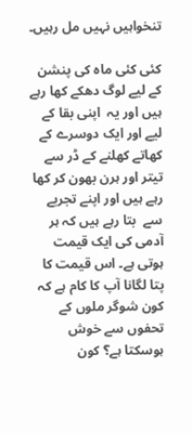تنخواہیں نہیں مل رہیں۔

کئی کئی ماہ کی پنشن کے لیے لوگ دھکے کھا رہے ہیں اور یہ  اپنی بقا کے لیے اور ایک دوسرے کے کھاتے کھلنے کے ڈر سے تیتر اور ہرن بھون کر کھا رہے ہیں اور اپنے تجربے سے  بتا رہے ہیں کہ ہر آدمی کی ایک قیمت ہوتی ہے۔ اس قیمت کا پتا لگانا آپ کا کام ہے کہ کون شوگر ملوں کے تحفوں سے خوش ہوسکتا ہے؟ کون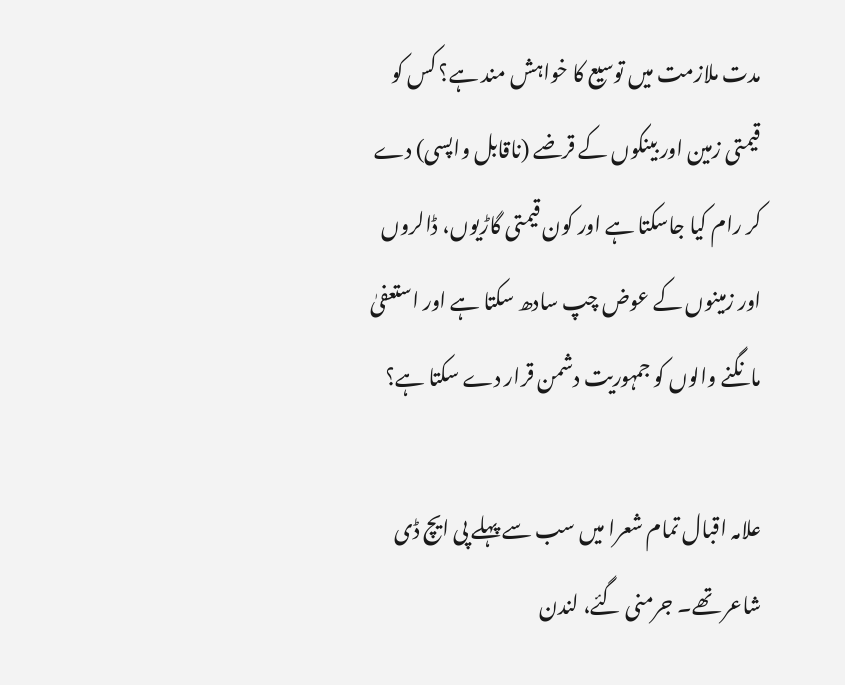مدت ملازمت میں توسیع کا خواہش مند ہے؟ کس کو قیمتی زمین اور بینکوں کے قرضے (ناقابل واپسی) دے کر رام کیا جاسکتا ہے اور کون قیمتی گاڑیوں، ڈالروں اور زمینوں کے عوض چپ سادھ سکتا ہے اور استعفیٰ مانگنے والوں کو جمہوریت دشمن قرار دے سکتا ہے؟

علامہ اقبال تمام شعرا میں سب سے پہلے پی ایچ ڈی شاعر تھے۔ جرمنی گئے، لندن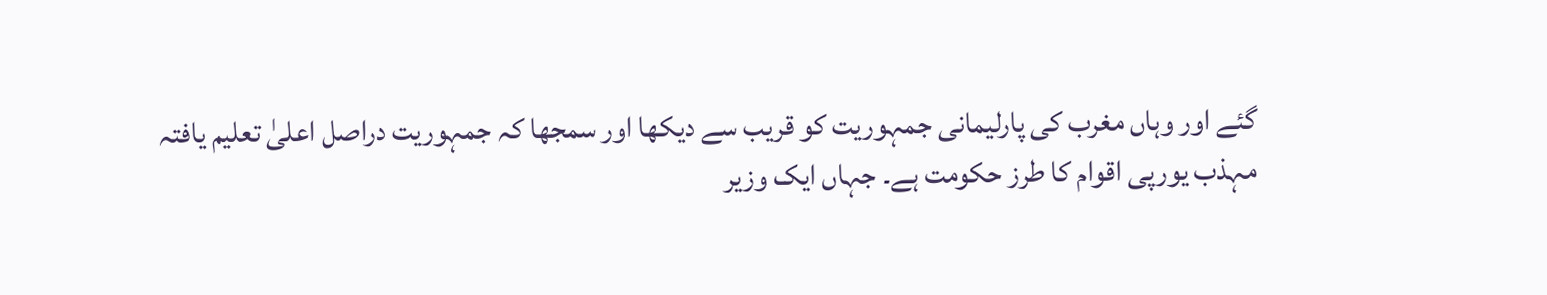گئے اور وہاں مغرب کی پارلیمانی جمہوریت کو قریب سے دیکھا اور سمجھا کہ جمہوریت دراصل اعلیٰ تعلیم یافتہ مہذب یورپی اقوام کا طرز حکومت ہے۔ جہاں ایک وزیر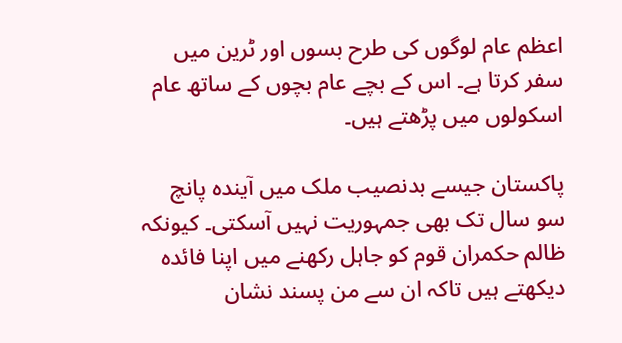اعظم عام لوگوں کی طرح بسوں اور ٹرین میں سفر کرتا ہے۔ اس کے بچے عام بچوں کے ساتھ عام اسکولوں میں پڑھتے ہیں۔

پاکستان جیسے بدنصیب ملک میں آیندہ پانچ سو سال تک بھی جمہوریت نہیں آسکتی۔ کیونکہ ظالم حکمران قوم کو جاہل رکھنے میں اپنا فائدہ دیکھتے ہیں تاکہ ان سے من پسند نشان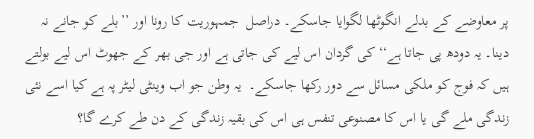پر معاوضے کے بدلے انگوٹھا لگوایا جاسکے۔ دراصل  جمہوریت کا رونا اور ’’بلے کو جانے نہ دینا۔ یہ دودھ پی جاتا ہے‘‘ کی گردان اس لیے کی جاتی ہے اور جی بھر کے جھوٹ اس لیے بولتے ہیں کہ فوج کو ملکی مسائل سے دور رکھا جاسکے۔  یہ وطن جو اب وینٹی لیٹر پہ ہے کیا اسے نئی زندگی ملے گی یا اس کا مصنوعی تنفس ہی اس کی بقیہ زندگی کے دن طے کرے گا؟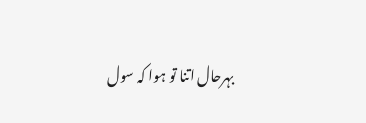بہرحال اتنا تو ہوا کہ سول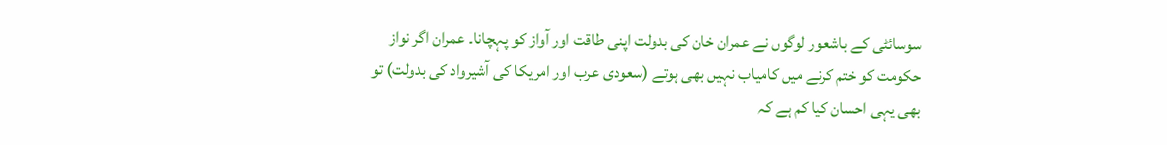سوسائٹی کے باشعور لوگوں نے عمران خان کی بدولت اپنی طاقت اور آواز کو پہچانا۔ عمران اگر نواز حکومت کو ختم کرنے میں کامیاب نہیں بھی ہوتے (سعودی عرب اور امریکا کی آشیرواد کی بدولت) تو بھی یہی احسان کیا کم ہے کہ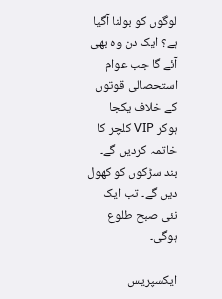لوگوں کو بولنا آگیا ہے؟ ایک دن وہ بھی آئے گا جب عوام استحصالی قوتوں کے خلاف یکجا ہوکر VIP کلچر کا خاتمہ کردیں گے۔ بند سڑکوں کو کھول دیں گے۔ تب ایک نئی صبح طلوع ہوگی۔

ایکسپریس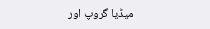میڈیا گروپ اور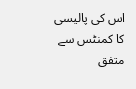اس کی پالیسی کا کمنٹس سے متفق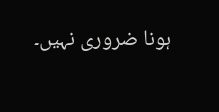ہونا ضروری نہیں۔